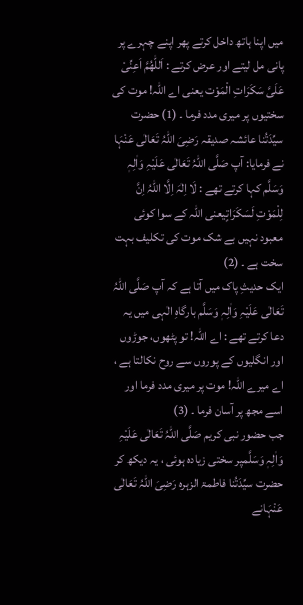میں اپنا ہاتھ داخل کرتے پھر اپنے چہرے پر پانی مل لیتے اور عرض کرتے : اَللّٰھُمَّ اَعِنِّیْ عَلَیَّ سَکَرَاتِ الْمَوْت یعنی اے اللہ! موت کی سختیوں پر میری مدد فرما ۔ (1) حضرت سیِّدَتُنا عائشہ صدیقہ رَضِیَ اللہُ تَعَالٰی عَنْہَا نے فرمایا: آپ صَلَّی اللہُ تَعَالٰی عَلَیْہِ وَاٰلِہٖ وَسَلَّم کہا کرتے تھے : لَا اِلٰہَ اِلَّا اللہُ اِنَّ لِلْمَوْتِ لَسَکَرَاتٍیعنی اللہ کے سوا کوئی معبود نہیں بے شک موت کی تکلیف بہت سخت ہے ۔ (2)
ایک حدیثِ پاک میں آتا ہے کہ آپ صَلَّی اللہُ تَعَالٰی عَلَیْہِ وَاٰلِہٖ وَسَلَّم بارگاہِ الٰہی میں یہ دعا کرتے تھے : اے اللہ! تو پٹھوں، جوڑوں اور انگلیوں کے پوروں سے روح نکالتا ہے ، اے میرے اللہ! موت پر میری مدد فرما اور اسے مجھ پر آسان فرما ۔ (3)
جب حضور نبی کریم صَلَّی اللہُ تَعَالٰی عَلَیْہِ وَاٰلِہٖ وَسَلَّمپر سختی زیادہ ہوئی ، یہ دیکھ کر حضرت سیِّدَتُنا فاطمۃ الزہرہ رَضِیَ اللہُ تَعَالٰی عَنْہَانے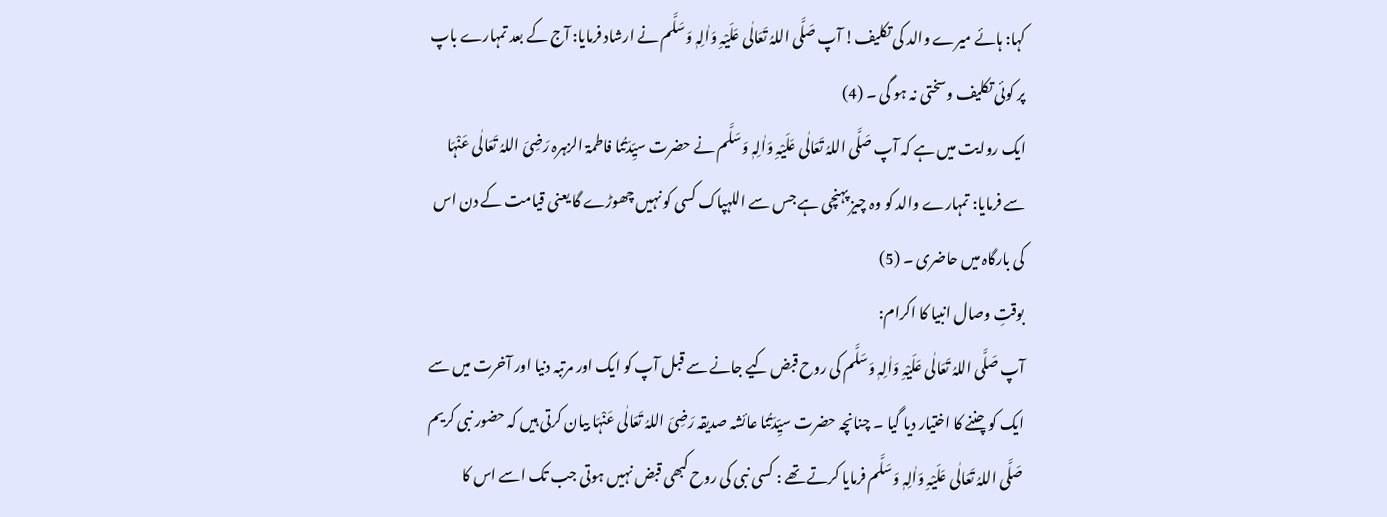کہا: ہائے میرے والد کی تکلیف! آپ صَلَّی اللہُ تَعَالٰی عَلَیْہِ وَاٰلِہٖ وَسَلَّم نے ارشاد فرمایا: آج کے بعد تمہارے باپ پر کوئی تکلیف وسختی نہ ہو گی ۔ (4)
ایک روایت میں ہے کہ آپ صَلَّی اللہُ تَعَالٰی عَلَیْہِ وَاٰلِہٖ وَسَلَّم نے حضرت سیِّدَتُنا فاطمۃ الزہرہ رَضِیَ اللہُ تَعَالٰی عَنْہَا سے فرمایا: تمہارے والد کو وہ چیز پہنچی ہے جس سے اللہپاک کسی کو نہیں چھوڑے گا یعنی قیامت کے دن اس کی بارگاہ میں حاضری ۔ (5)
بوقتِ وصال انبیا کا اکرام:
آپ صَلَّی اللہُ تَعَالٰی عَلَیْہِ وَاٰلِہٖ وَسَلَّم کی روح قبض کیے جانے سے قبل آپ کو ایک اور مرتبہ دنیا اور آخرت میں سے ایک کو چننے کا اختیار دیا گیا ۔ چنانچہ حضرت سیِّدَتُنا عائشہ صدیقہ رَضِیَ اللہُ تَعَالٰی عَنْہَا بیان کرتی ہیں کہ حضور نبی کریم صَلَّی اللہُ تَعَالٰی عَلَیْہِ وَاٰلِہٖ وَسَلَّم فرمایا کرتے تھے : کسی نبی کی روح کبھی قبض نہیں ہوتی جب تک اسے اس کا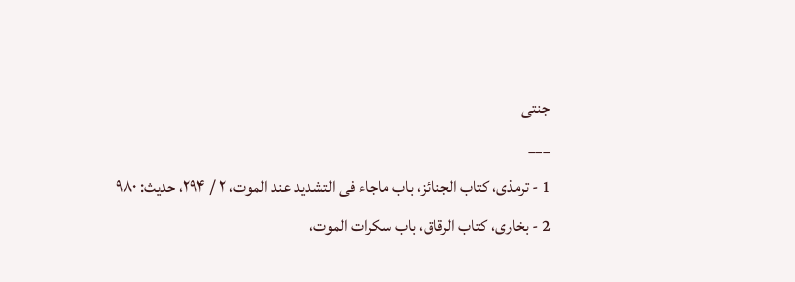جنتی
___
1 - ترمذی، کتاب الجنائز، باب ماجاء فی التشدید عند الموت، ۲ / ۲۹۴، حدیث: ۹۸۰
2 - بخاری، کتاب الرقاق، باب سکرات الموت،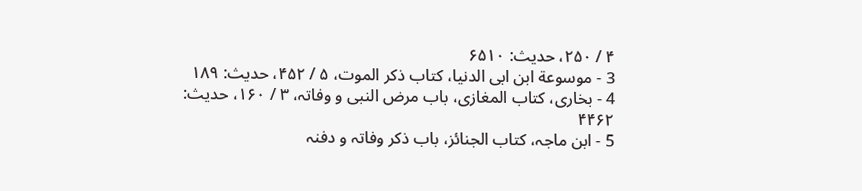۴ / ۲۵۰، حدیث: ۶۵۱۰
3 - موسوعة ابن ابی الدنیا، کتاب ذکر الموت، ۵ / ۴۵۲، حدیث: ۱۸۹
4 - بخاری، کتاب المغازی، باب مرض النبی و وفاتہ، ۳ / ۱۶۰، حدیث: ۴۴۶۲
5 - ابن ماجہ، کتاب الجنائز، باب ذکر وفاتہ و دفنہ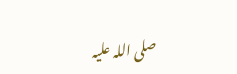صلی اللہ علیہ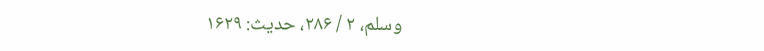وسلم، ۲ / ۲۸۶، حدیث: ۱۶۲۹